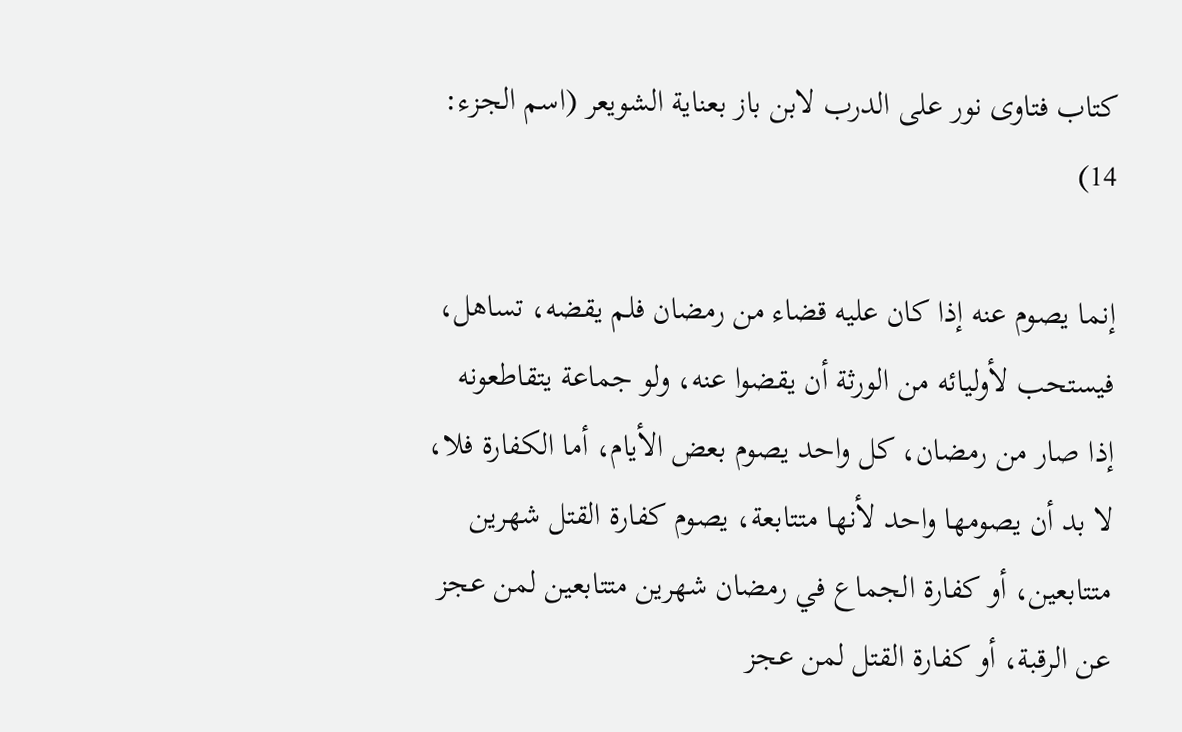كتاب فتاوى نور على الدرب لابن باز بعناية الشويعر (اسم الجزء: 14)

إنما يصوم عنه إذا كان عليه قضاء من رمضان فلم يقضه، تساهل، فيستحب لأوليائه من الورثة أن يقضوا عنه، ولو جماعة يتقاطعونه إذا صار من رمضان، كل واحد يصوم بعض الأيام، أما الكفارة فلا، لا بد أن يصومها واحد لأنها متتابعة، يصوم كفارة القتل شهرين متتابعين، أو كفارة الجماع في رمضان شهرين متتابعين لمن عجز عن الرقبة، أو كفارة القتل لمن عجز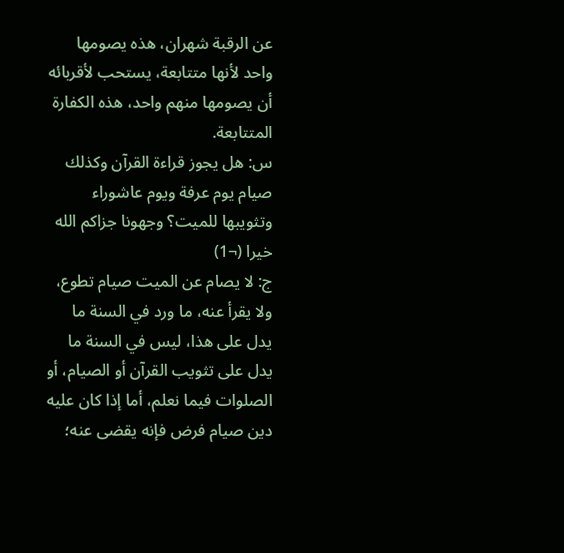عن الرقبة شهران، هذه يصومها واحد لأنها متتابعة، يستحب لأقربائه أن يصومها منهم واحد، هذه الكفارة المتتابعة.
س: هل يجوز قراءة القرآن وكذلك صيام يوم عرفة ويوم عاشوراء وتثويبها للميت؟ وجهونا جزاكم الله خيرا (¬1)
ج: لا يصام عن الميت صيام تطوع، ولا يقرأ عنه، ما ورد في السنة ما يدل على هذا، ليس في السنة ما يدل على تثويب القرآن أو الصيام، أو الصلوات فيما نعلم، أما إذا كان عليه دين صيام فرض فإنه يقضى عنه؛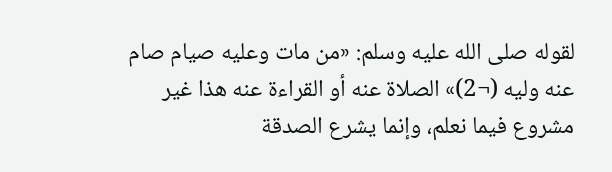لقوله صلى الله عليه وسلم: «من مات وعليه صيام صام عنه وليه (¬2)» الصلاة عنه أو القراءة عنه هذا غير مشروع فيما نعلم، وإنما يشرع الصدقة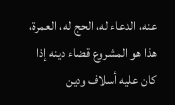عنه، الدعاء له، الحج له، العمرة، هذا هو المشروع قضاء دينه إذا كان عليه أسلاف ودين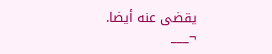يقضى عنه أيضا.
¬___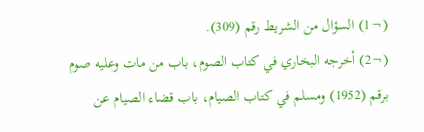(¬1) السؤال من الشريط رقم (309).
(¬2) أخرجه البخاري في كتاب الصوم، باب من مات وعليه صوم برقم (1952) ومسلم في كتاب الصيام، باب قضاء الصيام عن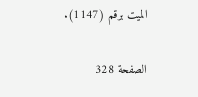الميت برقم (1147).

الصفحة 328